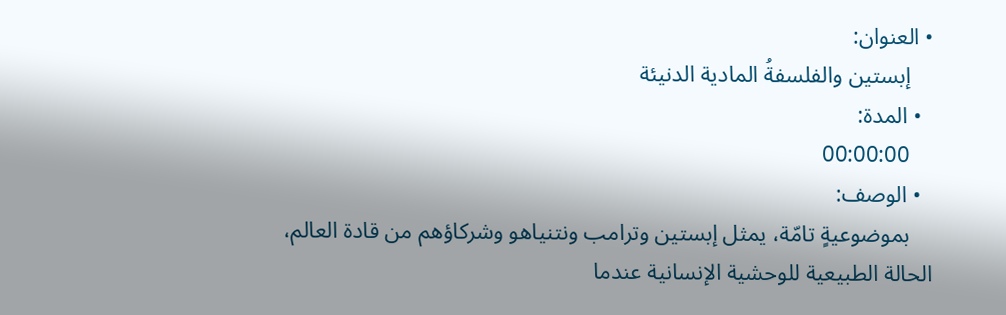• العنوان:
    إبستين والفلسفةُ المادية الدنيئة
  • المدة:
    00:00:00
  • الوصف:
    بموضوعيةٍ تامّة، يمثل إبستين وترامب ونتنياهو وشركاؤهم من قادة العالم، الحالة الطبيعية للوحشية الإنسانية عندما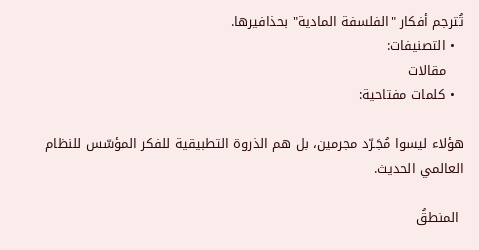تُترجم أفكار "الفلسفة المادية" بحذافيرها.
  • التصنيفات:
    مقالات
  • كلمات مفتاحية:

هؤلاء ليسوا مُجَـرّد مجرمين، بل هم الذروة التطبيقية للفكر المؤسّس للنظام العالمي الحديث.

 المنطقُ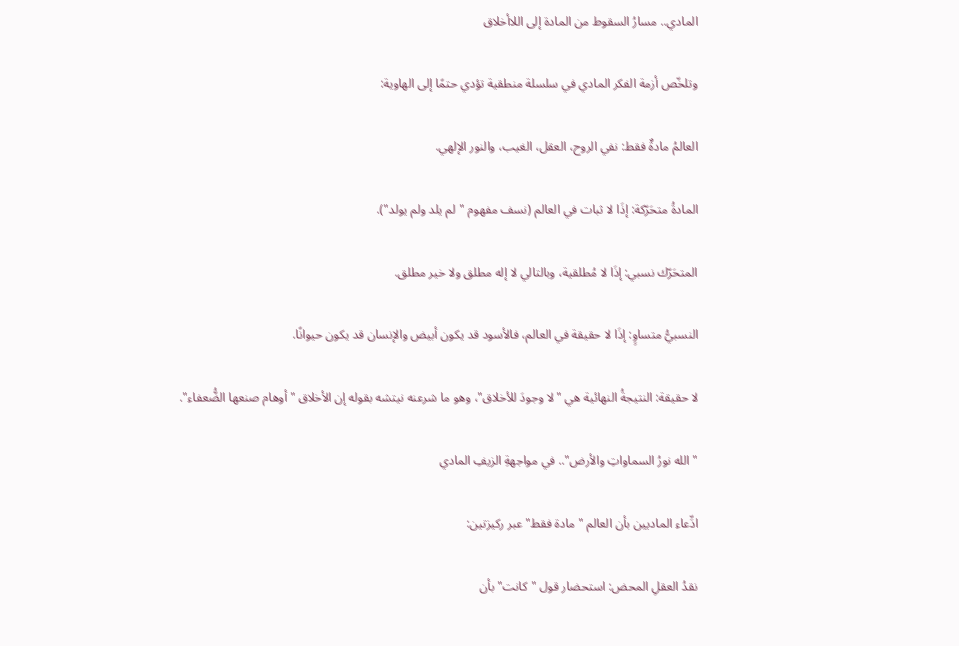المادي.. مسارُ السقوط من المادة إلى اللاأخلاق

وتلخّص أزمة الفكر المادي في سلسلة منطقية تؤدي حتمًا إلى الهاوية:

العالمُ مادةٌ فقط: نفي الروح، العقل، الغيب، والنور الإلهي.

المادةُ متحَرّكة: إذَا لا ثبات في العالم (نسف مفهوم "لم يلد ولم يولد").

المتحَرّك نسبي: إذَا لا مُطلقية، وبالتالي لا إله مطلق ولا خير مطلق.

النسبيُّ متساوٍ: إذَا لا حقيقة في العالم، فالأسود قد يكون أبيض والإنسان قد يكون حيوانًا.

لا حقيقة: النتيجةُ النهائية هي "لا وجودَ للأخلاق"، وهو ما شرعنه نيتشه بقوله إن الأخلاق "أوهام صنعها الضُّعفاء".

"الله نورُ السماواتِ والأرض".. في مواجهةِ الزيفِ المادي

ادِّعاء الماديين بأن العالم "مادة فقط" عبر ركيزتين:

نقدُ العقلِ المحض: استحضار قول "كانت" بأن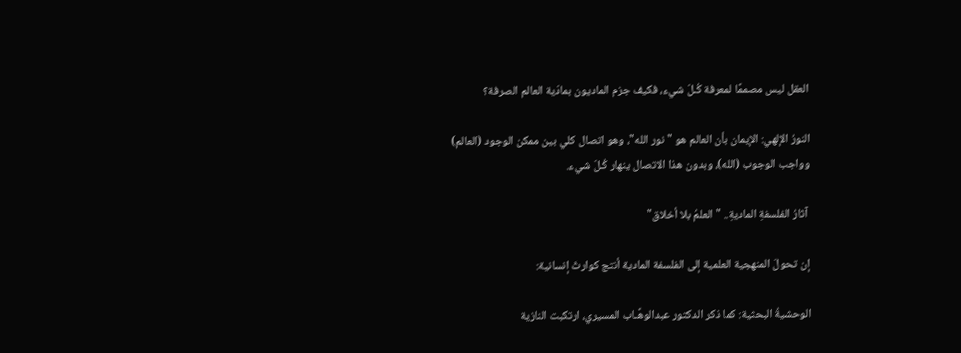العقل ليس مصممًا لمعرفة كُـلّ شيء، فكيف جزم الماديون بمادّية العالم الصرفة؟

النورُ الإلهي: الإيمان بأن العالم هو "نور الله"، وهو اتصال كلي بين ممكن الوجود (العالم) وواجب الوجوب (الله)، وبدون هذا الاتصال ينهار كُـلّ شيء.

 آثارُ الفلسفةِ الماديةِ.. "العلمُ بلا أخلاق"

إن تحولَ المنهجية العلمية إلى الفلسفة المادية أنتج كوارثَ إنسانية:

الوحشيةُ البحثية: كما ذكر الدكتور عبدالوهَّـاب المسيري، ارتكبت النازية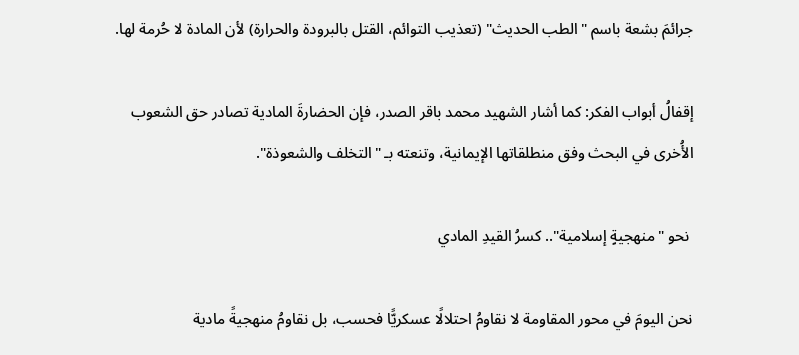جرائمَ بشعة باسم "الطب الحديث" (تعذيب التوائم، القتل بالبرودة والحرارة) لأن المادة لا حُرمة لها.

إقفالُ أبواب الفكر: كما أشار الشهيد محمد باقر الصدر، فإن الحضارةَ المادية تصادر حق الشعوب الأُخرى في البحث وفق منطلقاتها الإيمانية، وتنعته بـ "التخلف والشعوذة".

 نحو "منهجيةٍ إسلامية".. كسرُ القيدِ المادي

نحن اليومَ في محور المقاومة لا نقاومُ احتلالًا عسكريًّا فحسب، بل نقاومُ منهجيةً مادية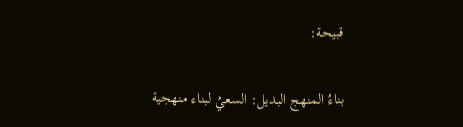قبيحة:

بناءُ المنهج البديل: السعيُ لبناء منهجية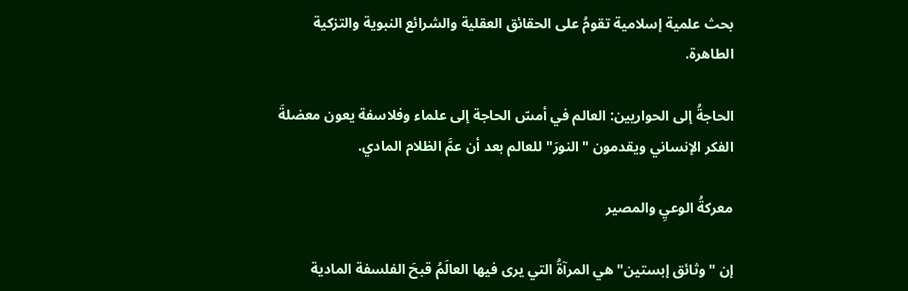بحث علمية إسلامية تقومُ على الحقائق العقلية والشرائع النبوية والتزكية الطاهرة.

الحاجةُ إلى الحواريين: العالم في أمسّ الحاجة إلى علماء وفلاسفة يعون معضلةَ الفكر الإنساني ويقدمون "النورَ" للعالم بعد أن عمَّ الظلام المادي.

معركةُ الوعيِ والمصير

إن "وثائق إبستين" هي المرآةُ التي يرى فيها العالَمُ قبحَ الفلسفة المادية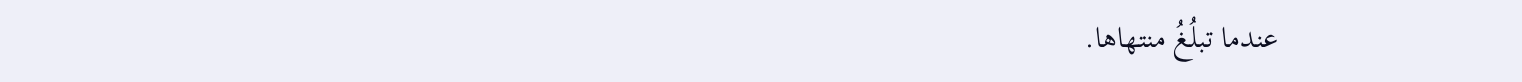عندما تبلُغُ منتهاها.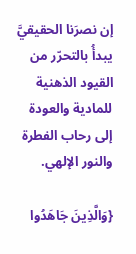إن نصرَنا الحقيقيَّ يبدأُ بالتحرّر من القيود الذهنية للمادية والعودة إلى رحاب الفطرة والنور الإلهي.

{وَالَّذِينَ جَاهَدُوا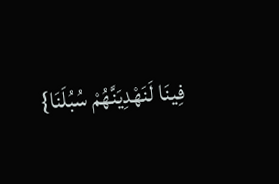فِينَا لَنَهْدِيَنَّهُمْ سُبُلَنَا}